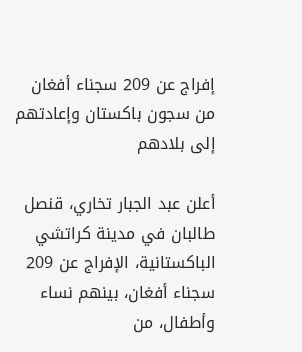إفراج عن 209 سجناء أفغان من سجون باكستان وإعادتهم إلى بلادهم

أعلن عبد الجبار تخاري، قنصل طالبان في مدينة كراتشي الباكستانية، الإفراج عن 209 سجناء أفغان، بينهم نساء وأطفال، من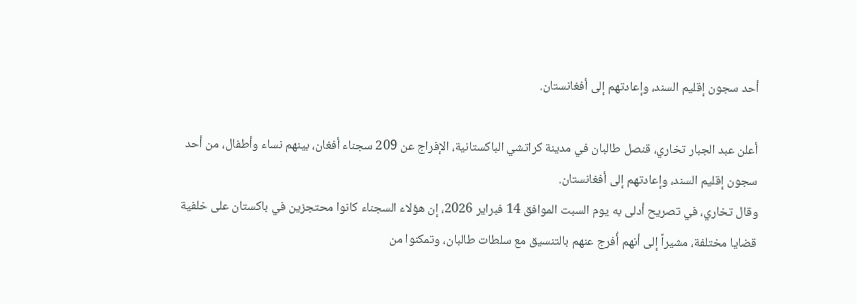أحد سجون إقليم السند، وإعادتهم إلى أفغانستان.

أعلن عبد الجبار تخاري، قنصل طالبان في مدينة كراتشي الباكستانية، الإفراج عن 209 سجناء أفغان، بينهم نساء وأطفال، من أحد سجون إقليم السند، وإعادتهم إلى أفغانستان.
وقال تخاري، في تصريح أدلى به يوم السبت الموافق 14 فبراير 2026، إن هؤلاء السجناء كانوا محتجزين في باكستان على خلفية قضايا مختلفة، مشيراً إلى أنهم أُفرج عنهم بالتنسيق مع سلطات طالبان، وتمكنوا من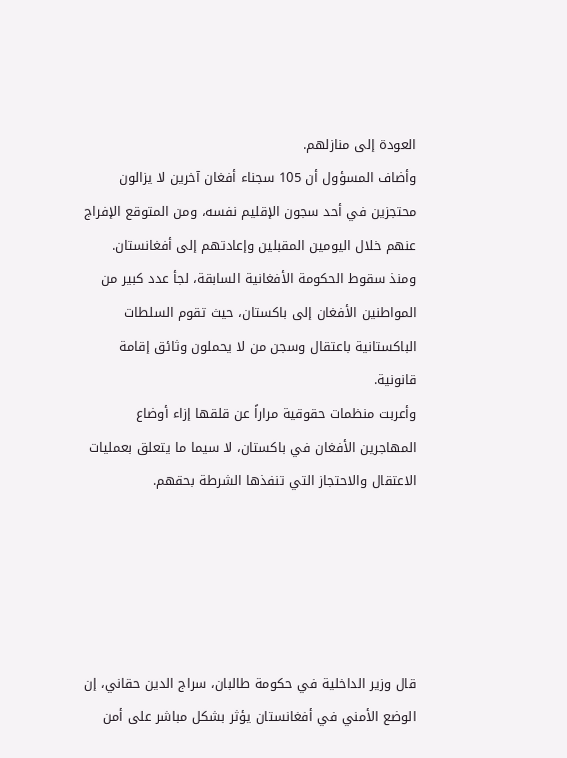العودة إلى منازلهم.
وأضاف المسؤول أن 105 سجناء أفغان آخرين لا يزالون محتجزين في أحد سجون الإقليم نفسه، ومن المتوقع الإفراج عنهم خلال اليومين المقبلين وإعادتهم إلى أفغانستان.
ومنذ سقوط الحكومة الأفغانية السابقة، لجأ عدد كبير من المواطنين الأفغان إلى باكستان، حيث تقوم السلطات الباكستانية باعتقال وسجن من لا يحملون وثائق إقامة قانونية.
وأعربت منظمات حقوقية مراراً عن قلقها إزاء أوضاع المهاجرين الأفغان في باكستان، لا سيما ما يتعلق بعمليات الاعتقال والاحتجاز التي تنفذها الشرطة بحقهم.





قال وزير الداخلية في حكومة طالبان، سراج الدين حقاني، إن الوضع الأمني في أفغانستان يؤثر بشكل مباشر على أمن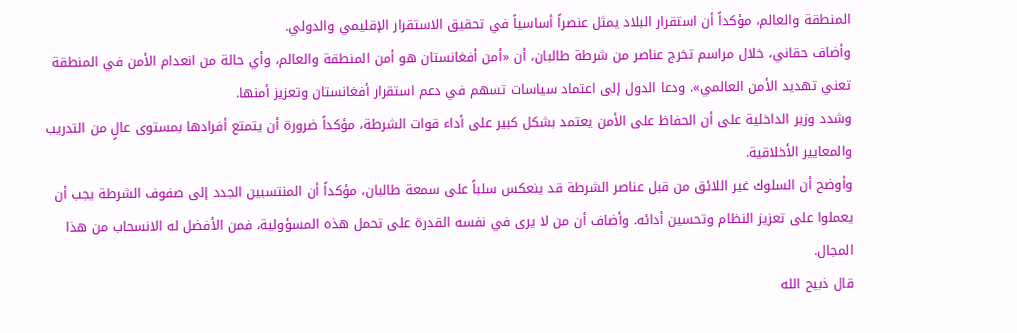المنطقة والعالم، مؤكداً أن استقرار البلاد يمثل عنصراً أساسياً في تحقيق الاستقرار الإقليمي والدولي.
وأضاف حقاني، خلال مراسم تخرج عناصر من شرطة طالبان، أن «أمن أفغانستان هو أمن المنطقة والعالم، وأي حالة من انعدام الأمن في المنطقة تعني تهديد الأمن العالمي». ودعا الدول إلى اعتماد سياسات تسهم في دعم استقرار أفغانستان وتعزيز أمنها.
وشدد وزير الداخلية على أن الحفاظ على الأمن يعتمد بشكل كبير على أداء قوات الشرطة، مؤكداً ضرورة أن يتمتع أفرادها بمستوى عالٍ من التدريب والمعايير الأخلاقية.
وأوضح أن السلوك غير اللائق من قبل عناصر الشرطة قد ينعكس سلباً على سمعة طالبان، مؤكداً أن المنتسبين الجدد إلى صفوف الشرطة يجب أن يعملوا على تعزيز النظام وتحسين أدائه. وأضاف أن من لا يرى في نفسه القدرة على تحمل هذه المسؤولية، فمن الأفضل له الانسحاب من هذا المجال.
قال ذبيح الله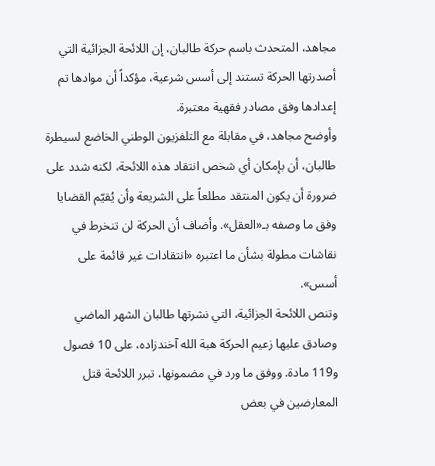مجاهد، المتحدث باسم حركة طالبان، إن اللائحة الجزائية التي أصدرتها الحركة تستند إلى أسس شرعية، مؤكداً أن موادها تم إعدادها وفق مصادر فقهية معتبرة.
وأوضح مجاهد، في مقابلة مع التلفزيون الوطني الخاضع لسيطرة طالبان، أن بإمكان أي شخص انتقاد هذه اللائحة، لكنه شدد على ضرورة أن يكون المنتقد مطلعاً على الشريعة وأن يُقيّم القضايا وفق ما وصفه بـ«العقل». وأضاف أن الحركة لن تنخرط في نقاشات مطولة بشأن ما اعتبره «انتقادات غير قائمة على أسس».
وتنص اللائحة الجزائية، التي نشرتها طالبان الشهر الماضي وصادق عليها زعيم الحركة هبة الله آخندزاده، على 10 فصول و119 مادة. ووفق ما ورد في مضمونها، تبرر اللائحة قتل المعارضين في بعض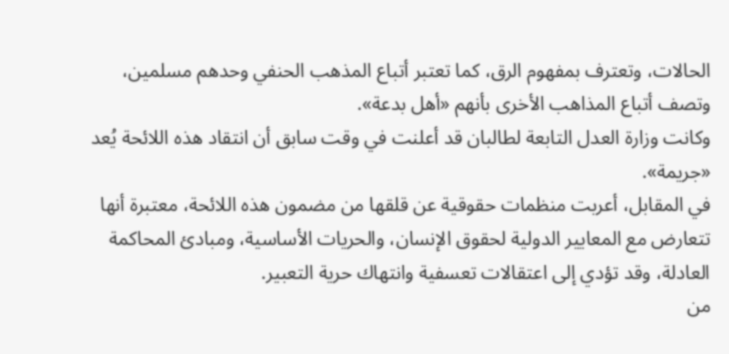الحالات، وتعترف بمفهوم الرق، كما تعتبر أتباع المذهب الحنفي وحدهم مسلمين، وتصف أتباع المذاهب الأخرى بأنهم «أهل بدعة».
وكانت وزارة العدل التابعة لطالبان قد أعلنت في وقت سابق أن انتقاد هذه اللائحة يُعد «جريمة».
في المقابل، أعربت منظمات حقوقية عن قلقها من مضمون هذه اللائحة، معتبرة أنها تتعارض مع المعايير الدولية لحقوق الإنسان، والحريات الأساسية، ومبادئ المحاكمة العادلة، وقد تؤدي إلى اعتقالات تعسفية وانتهاك حرية التعبير.
من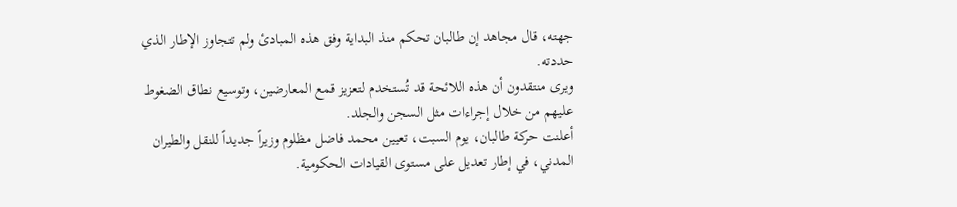جهته، قال مجاهد إن طالبان تحكم منذ البداية وفق هذه المبادئ ولم تتجاوز الإطار الذي حددته.
ويرى منتقدون أن هذه اللائحة قد تُستخدم لتعزيز قمع المعارضين، وتوسيع نطاق الضغوط عليهم من خلال إجراءات مثل السجن والجلد.
أعلنت حركة طالبان، يوم السبت، تعيين محمد فاضل مظلوم وزيراً جديداً للنقل والطيران المدني، في إطار تعديل على مستوى القيادات الحكومية.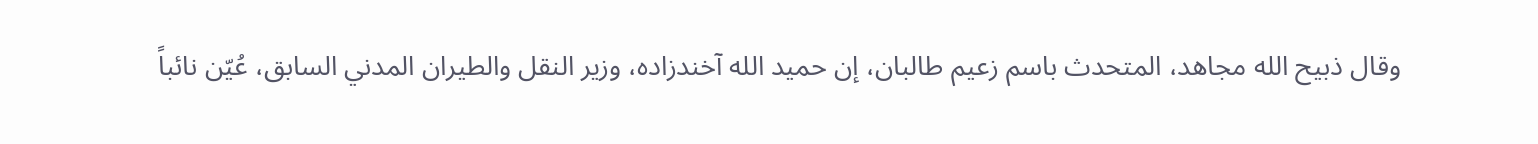وقال ذبيح الله مجاهد، المتحدث باسم زعيم طالبان، إن حميد الله آخندزاده، وزير النقل والطيران المدني السابق، عُيّن نائباً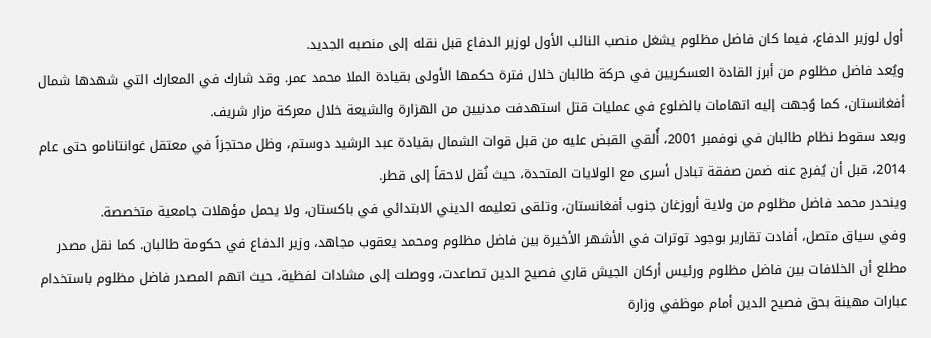أول لوزير الدفاع، فيما كان فاضل مظلوم يشغل منصب النائب الأول لوزير الدفاع قبل نقله إلى منصبه الجديد.
ويُعد فاضل مظلوم من أبرز القادة العسكريين في حركة طالبان خلال فترة حكمها الأولى بقيادة الملا محمد عمر. وقد شارك في المعارك التي شهدها شمال أفغانستان، كما وُجهت إليه اتهامات بالضلوع في عمليات قتل استهدفت مدنيين من الهزارة والشيعة خلال معركة مزار شريف.
وبعد سقوط نظام طالبان في نوفمبر 2001، أُلقي القبض عليه من قبل قوات الشمال بقيادة عبد الرشيد دوستم، وظل محتجزاً في معتقل غوانتانامو حتى عام 2014، قبل أن يُفرج عنه ضمن صفقة تبادل أسرى مع الولايات المتحدة، حيث نُقل لاحقاً إلى قطر.
وينحدر محمد فاضل مظلوم من ولاية أروزغان جنوب أفغانستان، وتلقى تعليمه الديني الابتدائي في باكستان، ولا يحمل مؤهلات جامعية متخصصة.
وفي سياق متصل، أفادت تقارير بوجود توترات في الأشهر الأخيرة بين فاضل مظلوم ومحمد يعقوب مجاهد، وزير الدفاع في حكومة طالبان. كما نقل مصدر مطلع أن الخلافات بين فاضل مظلوم ورئيس أركان الجيش قاري فصيح الدين تصاعدت، ووصلت إلى مشادات لفظية، حيث اتهم المصدر فاضل مظلوم باستخدام عبارات مهينة بحق فصيح الدين أمام موظفي وزارة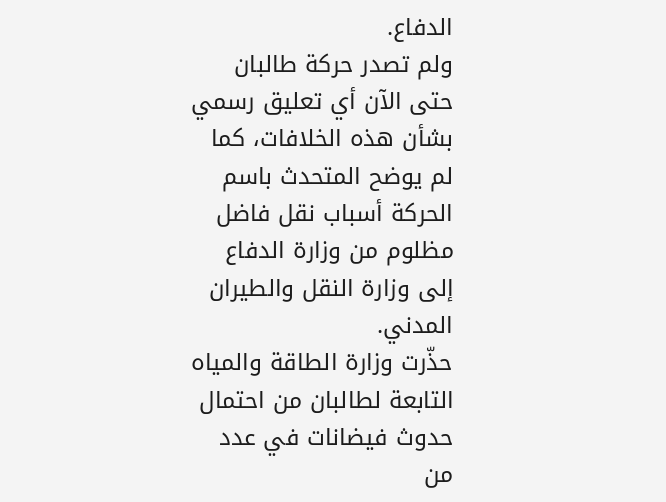الدفاع.
ولم تصدر حركة طالبان حتى الآن أي تعليق رسمي بشأن هذه الخلافات، كما لم يوضح المتحدث باسم الحركة أسباب نقل فاضل مظلوم من وزارة الدفاع إلى وزارة النقل والطيران المدني.
حذّرت وزارة الطاقة والمياه التابعة لطالبان من احتمال حدوث فيضانات في عدد من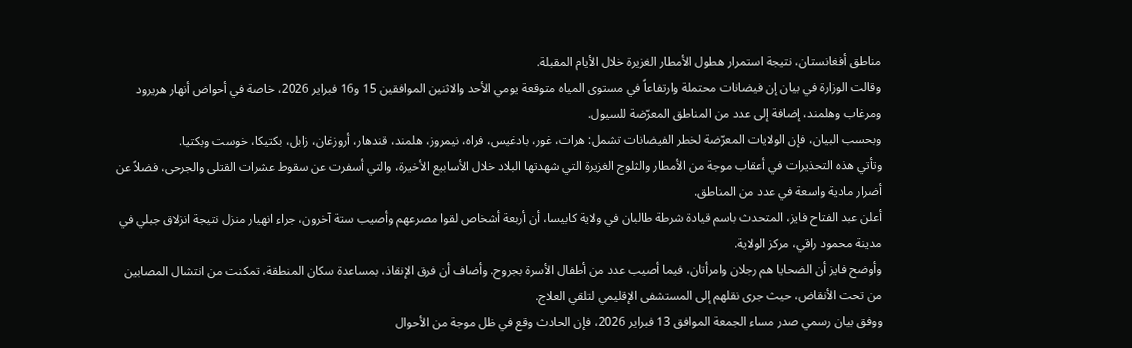مناطق أفغانستان، نتيجة استمرار هطول الأمطار الغزيرة خلال الأيام المقبلة.
وقالت الوزارة في بيان إن فيضانات محتملة وارتفاعاً في مستوى المياه متوقعة يومي الأحد والاثنين الموافقين 15 و16 فبراير 2026، خاصة في أحواض أنهار هريرود ومرغاب وهلمند، إضافة إلى عدد من المناطق المعرّضة للسيول.
وبحسب البيان، فإن الولايات المعرّضة لخطر الفيضانات تشمل: هرات، غور، بادغيس، فراه، نيمروز، هلمند، قندهار، أروزغان، زابل، بكتيكا، خوست وبكتيا.
وتأتي هذه التحذيرات في أعقاب موجة من الأمطار والثلوج الغزيرة التي شهدتها البلاد خلال الأسابيع الأخيرة، والتي أسفرت عن سقوط عشرات القتلى والجرحى، فضلاً عن أضرار مادية واسعة في عدد من المناطق.
أعلن عبد الفتاح فايز، المتحدث باسم قيادة شرطة طالبان في ولاية كابيسا، أن أربعة أشخاص لقوا مصرعهم وأصيب ستة آخرون، جراء انهيار منزل نتيجة انزلاق جبلي في مدينة محمود راقي، مركز الولاية.
وأوضح فايز أن الضحايا هم رجلان وامرأتان، فيما أصيب عدد من أطفال الأسرة بجروح. وأضاف أن فرق الإنقاذ، بمساعدة سكان المنطقة، تمكنت من انتشال المصابين من تحت الأنقاض، حيث جرى نقلهم إلى المستشفى الإقليمي لتلقي العلاج.
ووفق بيان رسمي صدر مساء الجمعة الموافق 13 فبراير 2026، فإن الحادث وقع في ظل موجة من الأحوال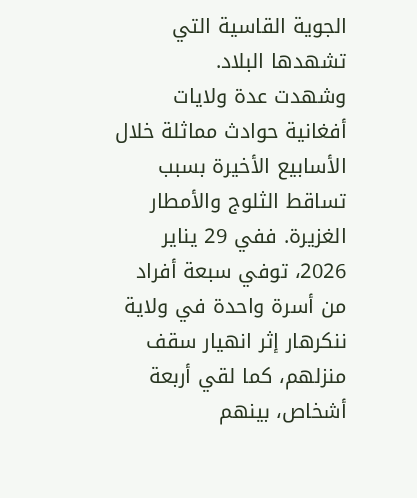الجوية القاسية التي تشهدها البلاد.
وشهدت عدة ولايات أفغانية حوادث مماثلة خلال الأسابيع الأخيرة بسبب تساقط الثلوج والأمطار الغزيرة. ففي 29 يناير 2026، توفي سبعة أفراد من أسرة واحدة في ولاية ننكرهار إثر انهيار سقف منزلهم، كما لقي أربعة أشخاص، بينهم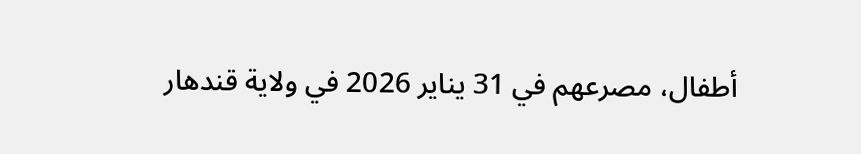أطفال، مصرعهم في 31 يناير 2026 في ولاية قندهار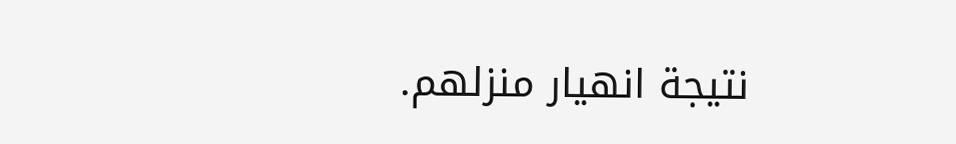نتيجة انهيار منزلهم.